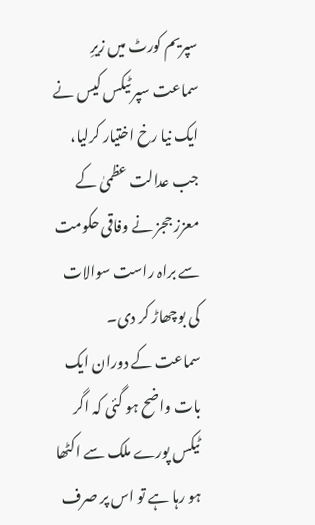سپریم کورٹ میں زیرِ سماعت سپر ٹیکس کیس نے ایک نیا رخ اختیار کرلیا، جب عدالت عظمیٰ کے معزز ججز نے وفاقی حکومت سے براہ راست سوالات کی بوچھاڑ کر دی۔
سماعت کے دوران ایک بات واضح ہو گئی کہ اگر ٹیکس پورے ملک سے اکٹھا ہو رہا ہے تو اس پر صرف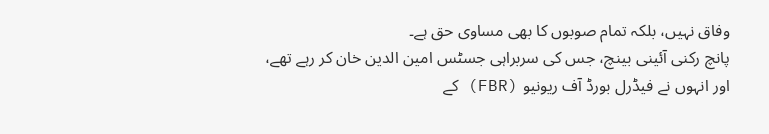وفاق نہیں، بلکہ تمام صوبوں کا بھی مساوی حق ہے۔
پانچ رکنی آئینی بینچ، جس کی سربراہی جسٹس امین الدین خان کر رہے تھے، اور انہوں نے فیڈرل بورڈ آف ریونیو (FBR) کے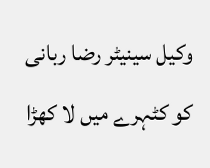وکیل سینیٹر رضا ربانی کو کٹہرے میں لا کھڑا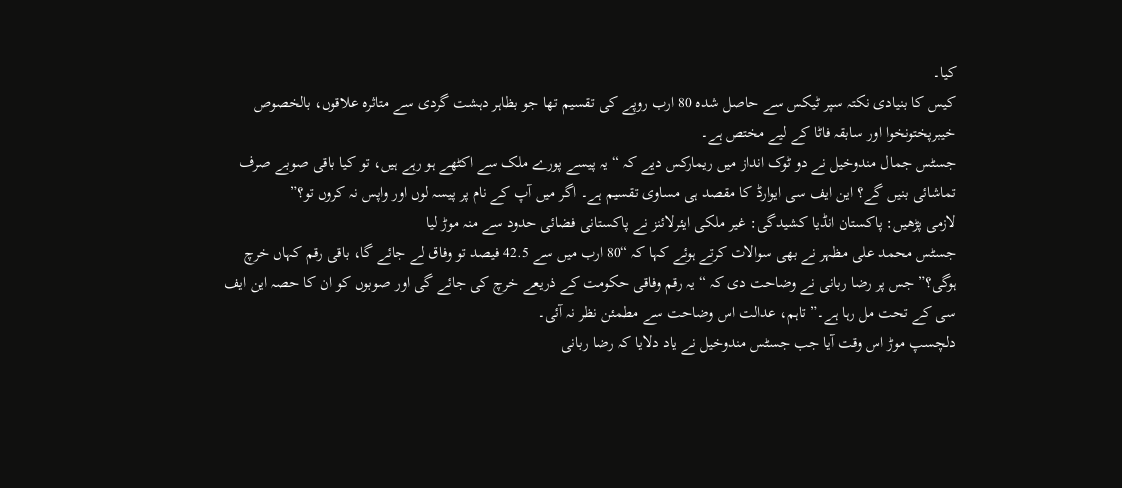کیا۔
کیس کا بنیادی نکتہ سپر ٹیکس سے حاصل شدہ 80 ارب روپے کی تقسیم تھا جو بظاہر دہشت گردی سے متاثرہ علاقوں، بالخصوص خیبرپختونخوا اور سابقہ فاٹا کے لیے مختص ہے۔
جسٹس جمال مندوخیل نے دو ٹوک انداز میں ریمارکس دیے کہ “یہ پیسے پورے ملک سے اکٹھے ہو رہے ہیں، تو کیا باقی صوبے صرف تماشائی بنیں گے؟ این ایف سی ایوارڈ کا مقصد ہی مساوی تقسیم ہے۔ اگر میں آپ کے نام پر پیسہ لوں اور واپس نہ کروں تو؟”
لازمی پڑھیں: پاکستان انڈیا کشیدگی: غیر ملکی ایئرلائنز نے پاکستانی فضائی حدود سے منہ موڑ لیا
جسٹس محمد علی مظہر نے بھی سوالات کرتے ہوئے کہا کہ “80 ارب میں سے 42.5 فیصد تو وفاق لے جائے گا، باقی رقم کہاں خرچ ہوگی؟” جس پر رضا ربانی نے وضاحت دی کہ “یہ رقم وفاقی حکومت کے ذریعے خرچ کی جائے گی اور صوبوں کو ان کا حصہ این ایف سی کے تحت مل رہا ہے۔” تاہم، عدالت اس وضاحت سے مطمئن نظر نہ آئی۔
دلچسپ موڑ اس وقت آیا جب جسٹس مندوخیل نے یاد دلایا کہ رضا ربانی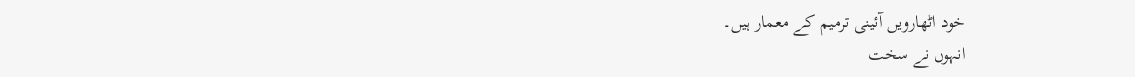خود اٹھارویں آئینی ترمیم کے معمار ہیں۔
انہوں نے سخت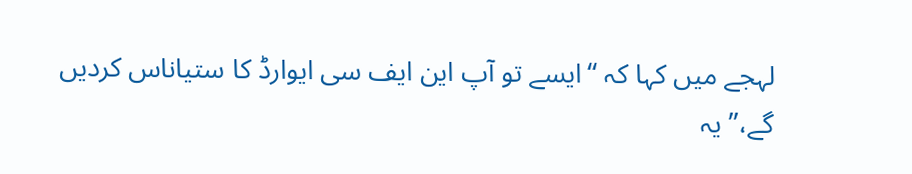لہجے میں کہا کہ “ایسے تو آپ این ایف سی ایوارڈ کا ستیاناس کردیں گے،” یہ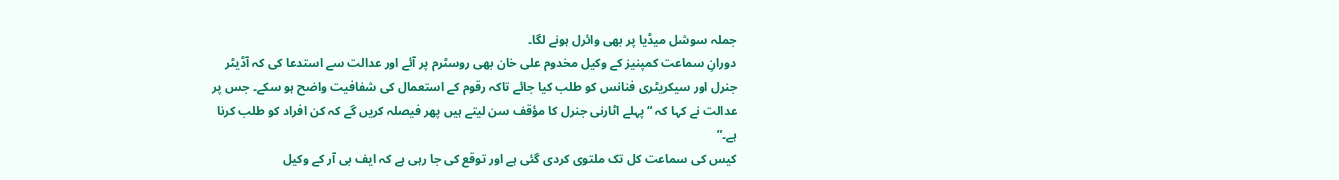جملہ سوشل میڈیا پر بھی وائرل ہونے لگا۔
دورانِ سماعت کمپنیز کے وکیل مخدوم علی خان بھی روسٹرم پر آئے اور عدالت سے استدعا کی کہ آڈیٹر جنرل اور سیکریٹری فنانس کو طلب کیا جائے تاکہ رقوم کے استعمال کی شفافیت واضح ہو سکے۔ جس پر عدالت نے کہا کہ “پہلے اٹارنی جنرل کا مؤقف سن لیتے ہیں پھر فیصلہ کریں گے کہ کن افراد کو طلب کرنا ہے۔”
کیس کی سماعت کل تک ملتوی کردی گئی ہے اور توقع کی جا رہی ہے کہ ایف بی آر کے وکیل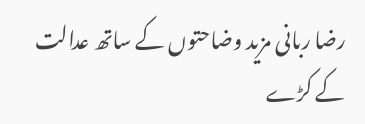رضا ربانی مزید وضاحتوں کے ساتھ عدالت کے کڑے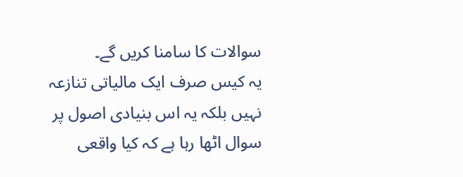سوالات کا سامنا کریں گے۔
یہ کیس صرف ایک مالیاتی تنازعہ نہیں بلکہ یہ اس بنیادی اصول پر سوال اٹھا رہا ہے کہ کیا واقعی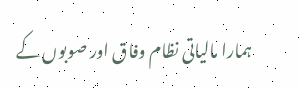ہمارا مالیاتی نظام وفاق اور صوبوں کے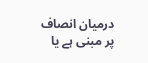درمیان انصاف پر مبنی ہے یا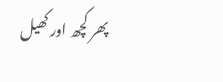پھر کچھ اور کھیل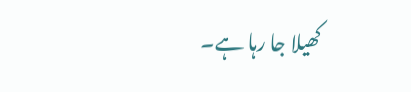کھیلا جا رہا ہے۔